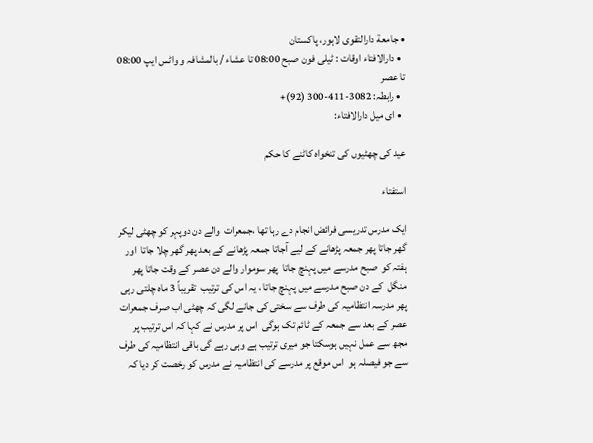• جامعة دارالتقوی لاہور، پاکستان
  • دارالافتاء اوقات : ٹیلی فون صبح 08:00 تا عشاء / بالمشافہ و واٹس ایپ 08:00 تا عصر
  • رابطہ: 3082-411-300 (92)+
  • ای میل دارالافتاء:

عید کی چھٹیوں کی تنخواہ کاٹنے کا حکم

استفتاء

ایک مدرس تدریسی فرائض انجام دے رہا تھا ،جمعرات  والے دن دوپہر کو چھٹی لیکر گھر جاتا پھر جمعہ پڑھانے کے لیے آجاتا جمعہ پڑھانے کے بعد پھر گھر چلا جاتا  اور ہفتہ کو  صبح مدرسے میں پہنچ جاتا  پھر سوموار والے دن عصر کے وقت جاتا پھر منگل  کے دن صبح مدرسے میں پہنچ جاتا ، یہ اس کی ترتیب  تقریباً 3 ماہ چلتی رہی  پھر مدرسہ انتظامیہ کی طرف سے سختی کی جانے لگی کہ چھٹی اب صرف جمعرات عصر کے بعد سے جمعہ کے ٹائم تک ہوگی  اس پر مدرس نے کہا کہ اس ترتیب پر مجھ سے عمل نہیں ہوسکتا جو میری ترتیب ہے وہی رہے گی باقی انتظامیہ کی طرف سے جو فیصلہ ہو  اس موقع پر مدرسے کی انتظامیہ نے مدرس کو رخصت کر دیا کہ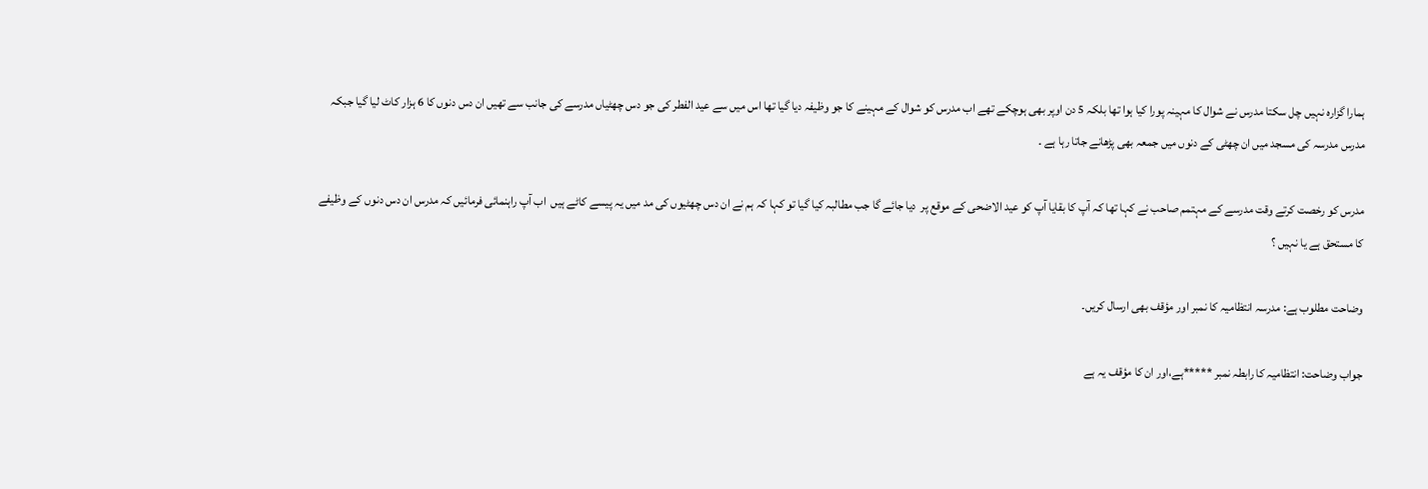ہمارا گزارہ نہیں چل سکتا مدرس نے شوال کا مہینہ پورا کیا ہوا تھا بلکہ 5 دن اوپر بھی ہوچکے تھے اب مدرس کو شوال کے مہینے کا جو وظیفہ دیا گیا تھا اس میں سے عید الفطر کی جو دس چھٹیاں مدرسے کی جانب سے تھیں ان دس دنوں کا 6 ہزار کاٹ لیا گیا جبکہ مدرس مدرسہ کی مسجد میں ان چھٹی کے دنوں میں جمعہ بھی پڑھانے جاتا رہا ہے ۔

مدرس کو رخصت کرتے وقت مدرسے کے مہتمم صاحب نے کہا تھا کہ آپ کا بقایا آپ کو عید الاضحی کے موقع پر  دیا جائے گا جب مطالبہ کیا گیا تو کہا کہ ہم نے ان دس چھٹیوں کی مد میں یہ پیسے کاٹے ہیں  اب آپ راہنمائی فرمائیں کہ مدرس ان دس دنوں کے وظیفے کا مستحق ہے یا نہیں ؟

وضاحت مطلوب ہے: مدرسہ انتظامیہ کا نمبر اور مؤقف بھی ارسال کریں۔

جواب وضاحت: انتظامیہ کا رابطہ نمبر *****ہے،اور ان کا مؤقف یہ ہے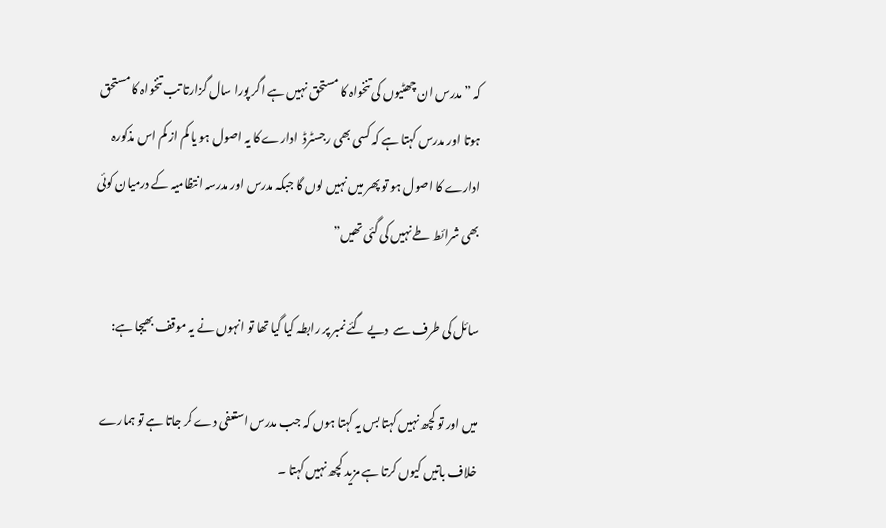کہ ” مدرس ان چھٹیوں کی تنخواہ کا مستحق نہیں ہے اگر پورا سال گزارتا تب تنخواہ کا مستحق ہوتا اور مدرس کہتا ہے کہ کسی بھی رجسٹرڈ  ادارے کا یہ اصول ہو یا کم از کم اس مذکورہ ادارے کا اصول ہو تو پھر میں نہیں لوں گا جبکہ مدرس اور مدرسہ انتظامیہ کے درمیان کوئی بھی شرائط طے نہیں کی گئی تھیں”

سائل کی طرف سے  دیے گئے نمبر پر رابطہ کیا گیا تھا تو انہوں نے یہ موقف بھیجا ہے:

میں اور تو کچھ نہیں کہتا بس یہ کہتا ہوں کہ جب مدرس استعفی دے کر جاتا ہے تو ہمارے خلاف باتیں کیوں کرتا ہے مزید کچھ نہیں کہتا ۔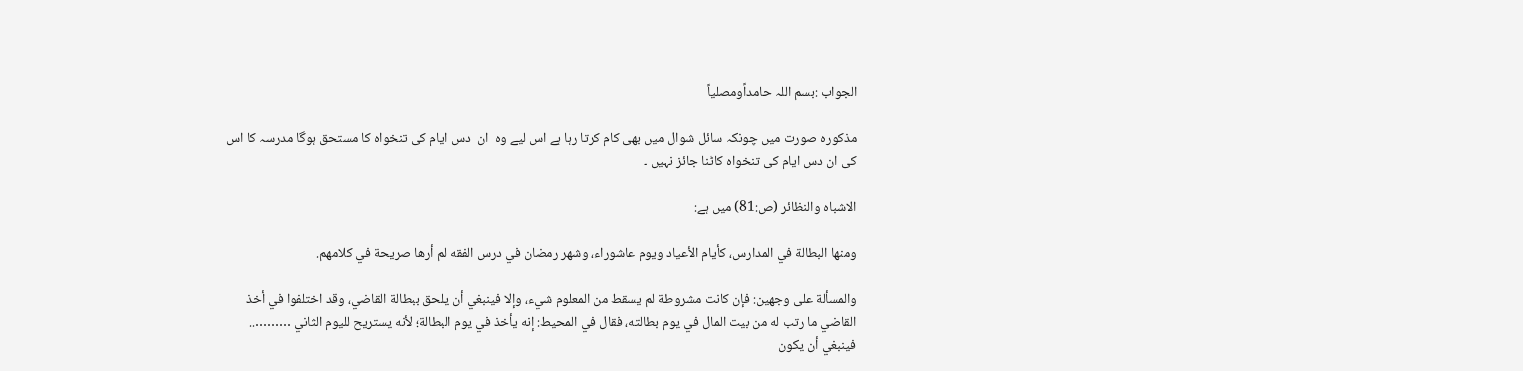الجواب :بسم اللہ حامداًومصلیاً

مذکورہ صورت میں چونکہ سائل شوال میں بھی کام کرتا رہا ہے اس لیے وہ  ان  دس ایام کی تنخواہ کا مستحق ہوگا مدرسہ کا اس کی ان دس ایام کی تنخواہ کاٹنا جائز نہیں ۔

الاشباہ والنظائر (ص:81) میں ہے:

ومنها البطالة في المدارس، كأيام الأعياد ويوم عاشوراء، ‌وشهر ‌رمضان في درس الفقه لم أرها صريحة في كلامهم.

والمسألة على وجهين: فإن كانت مشروطة لم يسقط من المعلوم شيء، وإلا فينبغي أن يلحق ببطالة القاضي، وقد اختلفوا في أخذ القاضي ما رتب له من بيت المال في يوم بطالته، فقال في المحيط: إنه يأخذ في يوم البطالة؛ لأنه يستريح لليوم الثاني ……….. فينبغي أن يكون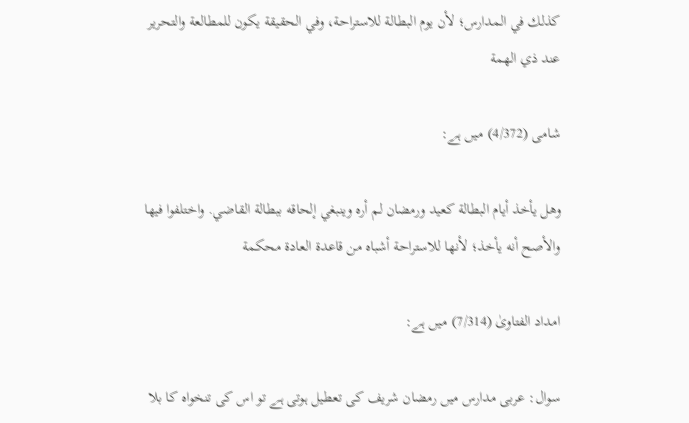كذلك في المدارس؛ لأن يوم البطالة للاستراحة، وفي الحقيقة يكون للمطالعة والتحرير عند ذي الهمة

شامی (4/372) میں ہے:

وهل ‌يأخذ ‌أيام البطالة كعيد ورمضان لم أره وينبغي إلحاقه ببطالة القاضي. واختلفوا فيها والأصح أنه يأخذ؛ لأنها للاستراحة أشباه من قاعدة العادة محكمة

امداد الفتاویٰ (7/314) میں ہے:

سوال: عربی مدارس میں رمضان شریف کی تعطیل ہوتی ہے تو اس کی تنخواہ کا بلا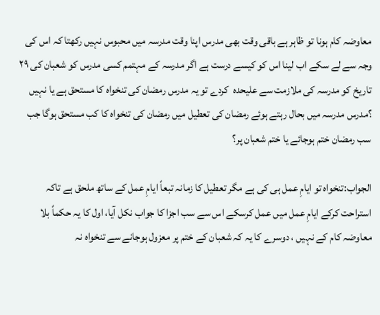معاوضہ کام ہونا تو ظاہر ہے باقی وقت بھی مدرس اپنا وقت مدرسہ میں محبوس نہیں رکھتا کہ اس کی وجہ سے لے سکے اب لینا اس کو کیسے درست ہے اگر مدرسہ کے مہتمم کسی مدرس کو شعبان کی ۲۹ تاریخ کو مدرسہ کی ملازمت سے علیحدہ  کردے تو یہ مدرس رمضان کی تنخواہ کا مستحق ہے یا نہیں ؟مدرس مدرسہ میں بحال رہتے ہوئے رمضان کی تعطیل میں رمضان کی تنخواہ کا کب مستحق ہوگا جب سب رمضان ختم ہوجائے یا ختم شعبان پر؟

الجواب:تنخواہ تو ایامِ عمل ہی کی ہے مگر تعطیل کا زمانہ تبعاً ایامِ عمل کے ساتھ ملحق ہے تاکہ استراحت کرکے ایامِ عمل میں عمل کرسکے اس سے سب اجزا کا جواب نکل آیا، اول کا یہ حکماً بلا معاوضہ کام کے نہیں ، دوسرے کا یہ کہ شعبان کے ختم پر معزول ہوجانے سے تنخواہ نہ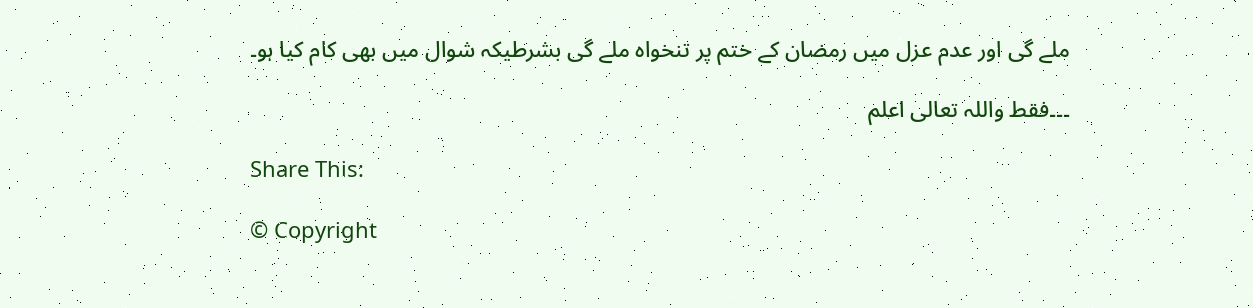ملے گی اور عدم عزل میں رمضان کے ختم پر تنخواہ ملے گی بشرطیکہ شوال میں بھی کام کیا ہو۔

۔۔۔فقط واللہ تعالی اعلم

Share This:

© Copyright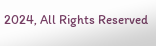2024, All Rights Reserved